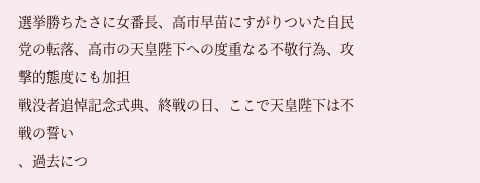選挙勝ちたさに女番長、高市早苗にすがりついた自民党の転落、高市の天皇陛下への度重なる不敬行為、攻撃的態度にも加担
戦没者追悼記念式典、終戦の日、ここで天皇陛下は不戦の誓い
、過去につ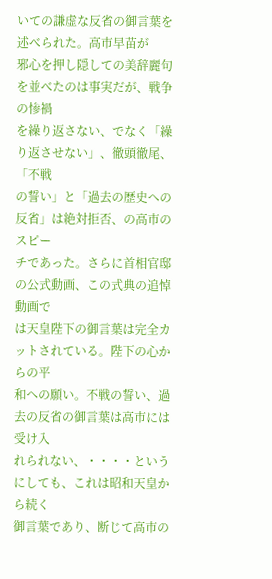いての謙虚な反省の御言葉を述べられた。高市早苗が
邪心を押し隠しての美辞麗句を並べたのは事実だが、戦争の惨禍
を繰り返さない、でなく「繰り返させない」、徹頭徹尾、「不戦
の誓い」と「過去の歴史への反省」は絶対拒否、の高市のスピー
チであった。さらに首相官邸の公式動画、この式典の追悼動画で
は天皇陛下の御言葉は完全カットされている。陛下の心からの平
和への願い。不戦の誓い、過去の反省の御言葉は高市には受け入
れられない、・・・・というにしても、これは昭和天皇から続く
御言葉であり、断じて高市の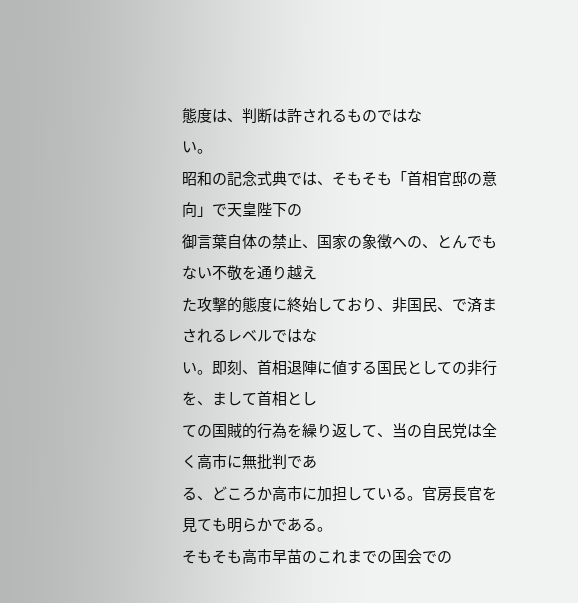態度は、判断は許されるものではな
い。
昭和の記念式典では、そもそも「首相官邸の意向」で天皇陛下の
御言葉自体の禁止、国家の象徴への、とんでもない不敬を通り越え
た攻撃的態度に終始しており、非国民、で済まされるレベルではな
い。即刻、首相退陣に値する国民としての非行を、まして首相とし
ての国賊的行為を繰り返して、当の自民党は全く高市に無批判であ
る、どころか高市に加担している。官房長官を見ても明らかである。
そもそも高市早苗のこれまでの国会での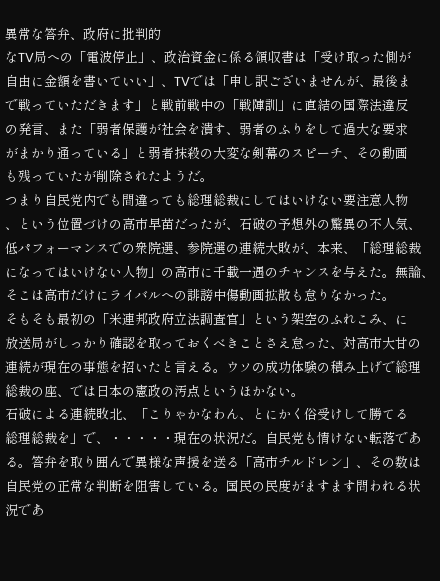異常な答弁、政府に批判的
なTV局への「電波停止」、政治資金に係る領収書は「受け取った側が
自由に金額を書いていい」、TVでは「申し訳ございませんが、最後ま
で戦っていただきます」と戦前戦中の「戦陣訓」に直結の国際法違反
の発言、また「弱者保護が社会を潰す、弱者のふりをして過大な要求
がまかり通っている」と弱者抹殺の大変な剣幕のスピーチ、その動画
も残っていたが削除されたようだ。
つまり自民党内でも間違っても総理総裁にしてはいけない要注意人物
、という位置づけの高市早苗だったが、石破の予想外の驚異の不人気、
低パフォーマンスでの衆院選、参院選の連続大敗が、本来、「総理総裁
になってはいけない人物」の高市に千載一遇のチャンスを与えた。無論、
そこは高市だけにライバルへの誹謗中傷動画拡散も怠りなかった。
そもそも最初の「米連邦政府立法調査官」という架空のふれこみ、に
放送局がしっかり確認を取っておくべきことさえ怠った、対高市大甘の
連続が現在の事態を招いたと言える。ウソの成功体験の積み上げで総理
総裁の座、では日本の憲政の汚点というほかない。
石破による連続敗北、「こりゃかなわん、とにかく俗受けして勝てる
総理総裁を」で、・・・・・現在の状況だ。自民党も情けない転落であ
る。答弁を取り囲んで異様な声援を送る「高市チルドレン」、その数は
自民党の正常な判断を阻害している。国民の民度がますます問われる状
況であ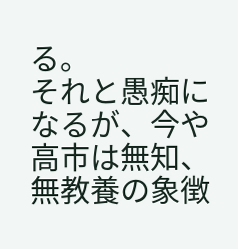る。
それと愚痴になるが、今や高市は無知、無教養の象徴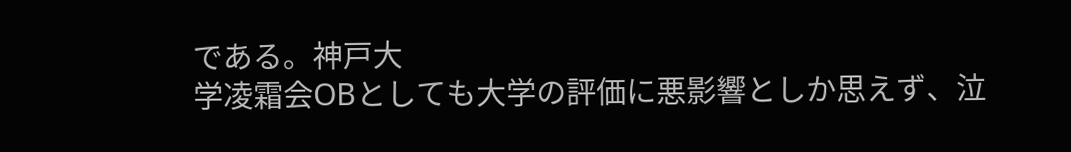である。神戸大
学凌霜会OBとしても大学の評価に悪影響としか思えず、泣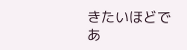きたいほどで
あ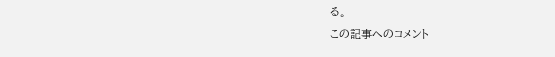る。
この記事へのコメント